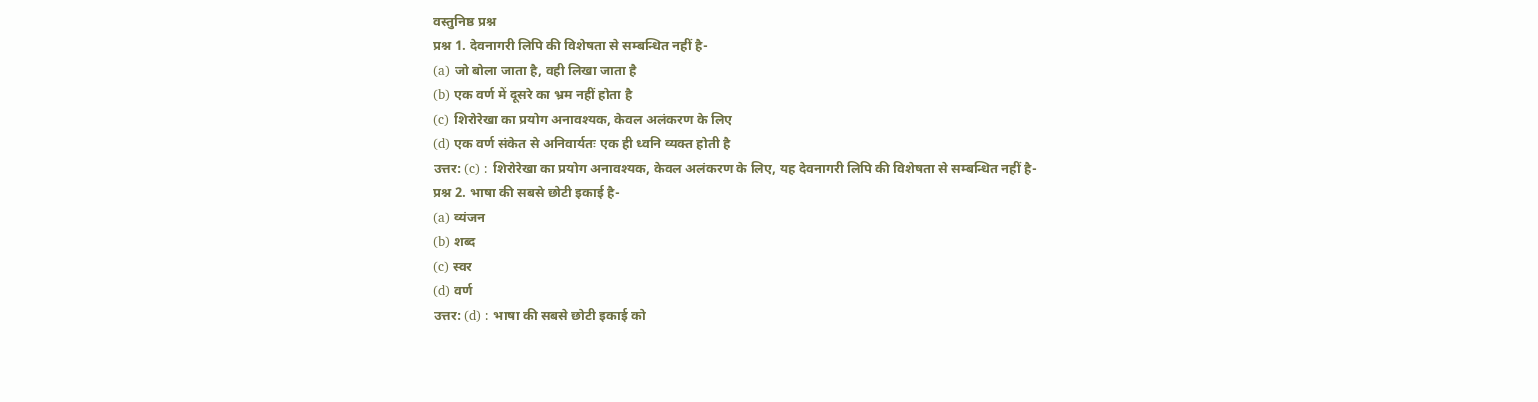वस्तुनिष्ठ प्रश्न
प्रश्न 1. देवनागरी लिपि की विशेषता से सम्बन्धित नहीं है-
(a) जो बोला जाता है, वही लिखा जाता है
(b) एक वर्ण में दूसरे का भ्रम नहीं होता है
(c) शिरोरेखा का प्रयोग अनावश्यक, केवल अलंकरण के लिए
(d) एक वर्ण संकेत से अनिवार्यतः एक ही ध्वनि व्यक्त होती है
उत्तर: (c) : शिरोरेखा का प्रयोग अनावश्यक, केवल अलंकरण के लिए, यह देवनागरी लिपि की विशेषता से सम्बन्धित नहीं है-
प्रश्न 2. भाषा की सबसे छोटी इकाई है-
(a) व्यंजन
(b) शब्द
(c) स्वर
(d) वर्ण
उत्तर: (d) : भाषा की सबसे छोटी इकाई को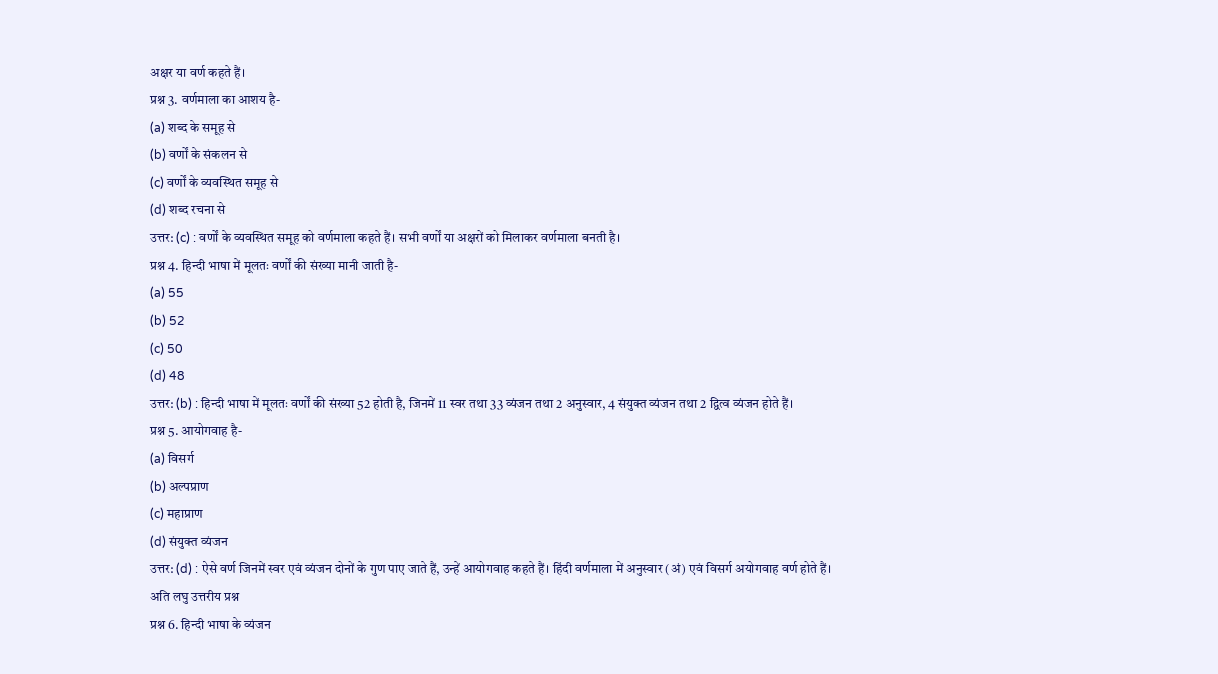अक्षर या वर्ण कहते हैं।
प्रश्न 3. वर्णमाला का आशय है-
(a) शब्द के समूह से
(b) वर्णों के संकलन से
(c) वर्णों के व्यवस्थित समूह से
(d) शब्द रचना से
उत्तर: (c) : वर्णों के व्यवस्थित समूह को वर्णमाला कहते हैं। सभी वर्णों या अक्षरों को मिलाकर वर्णमाला बनती है।
प्रश्न 4. हिन्दी भाषा में मूलतः वर्णों की संख्या मानी जाती है-
(a) 55
(b) 52
(c) 50
(d) 48
उत्तर: (b) : हिन्दी भाषा में मूलतः वर्णों की संख्या 52 होती है, जिनमें 11 स्वर तथा 33 व्यंजन तथा 2 अनुस्वार, 4 संयुक्त व्यंजन तथा 2 द्वित्व व्यंजन होते हैं।
प्रश्न 5. आयोगवाह है-
(a) विसर्ग
(b) अल्पप्राण
(c) महाप्राण
(d) संयुक्त व्यंजन
उत्तर: (d) : ऐसे वर्ण जिनमें स्वर एवं व्यंजन दोनों के गुण पाए जाते हैं, उन्हें आयोगवाह कहते हैं। हिंदी वर्णमाला में अनुस्वार (अं) एवं विसर्ग अयोगवाह वर्ण होते हैं।
अति लघु उत्तरीय प्रश्न
प्रश्न 6. हिन्दी भाषा के व्यंजन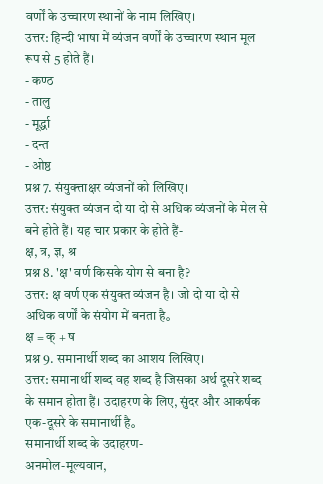वर्णों के उच्चारण स्थानों के नाम लिखिए।
उत्तर: हिन्दी भाषा में व्यंजन वर्णों के उच्चारण स्थान मूल रूप से 5 होते हैं।
- कण्ठ
- तालु
- मूर्द्धा
- दन्त
- ओष्ठ
प्रश्न 7. संयुक्त्ताक्षर व्यंजनों को लिखिए।
उत्तर: संयुक्त व्यंजन दो या दो से अधिक व्यंजनों के मेल से बने होते हैं। यह चार प्रकार के होते हैं-
क्ष, त्र, ज्ञ, श्र
प्रश्न 8. 'क्ष' वर्ण किसके योग से बना है?
उत्तर: क्ष वर्ण एक संयुक्त व्यंजन है। जो दो या दो से अधिक वर्णों के संयोग में बनता है。
क्ष = क् + ष
प्रश्न 9. समानार्थी शब्द का आशय लिखिए।
उत्तर: समानार्थी शब्द वह शब्द है जिसका अर्थ दूसरे शब्द के समान होता हैं। उदाहरण के लिए, सुंदर और आकर्षक एक-दूसरे के समानार्थी है。
समानार्थी शब्द के उदाहरण-
अनमोल-मूल्यवान,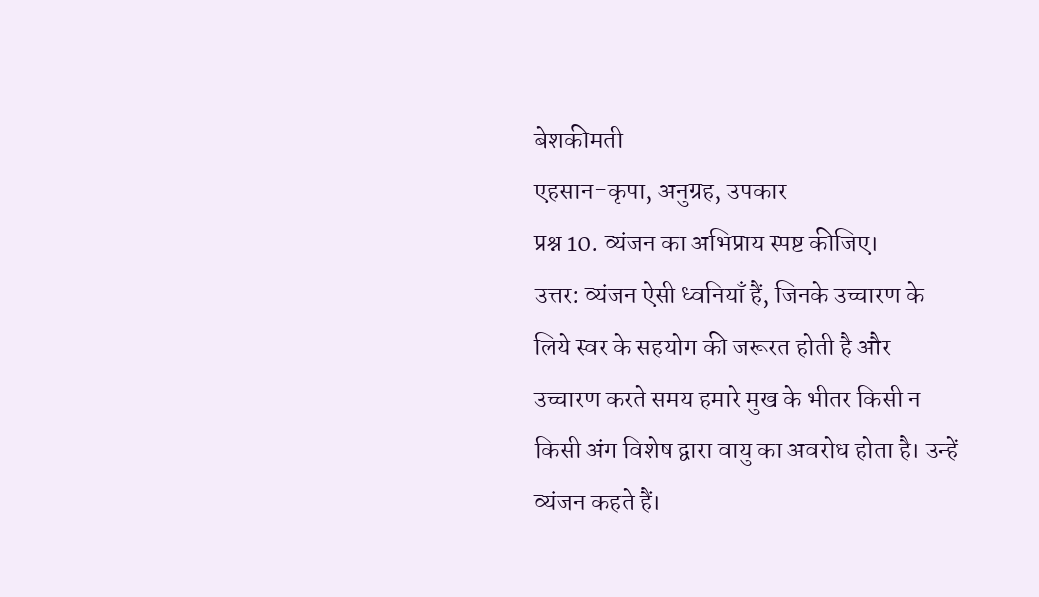बेशकीमती
एहसान-कृपा, अनुग्रह, उपकार
प्रश्न 10. व्यंजन का अभिप्राय स्पष्ट कीजिए।
उत्तर: व्यंजन ऐसी ध्वनियाँ हैं, जिनके उच्चारण के लिये स्वर के सहयोग की जरूरत होती है और उच्चारण करते समय हमारे मुख के भीतर किसी न किसी अंग विशेष द्वारा वायु का अवरोध होता है। उन्हें व्यंजन कहते हैं।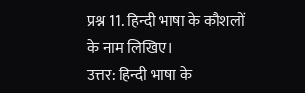प्रश्न 11. हिन्दी भाषा के कौशलों के नाम लिखिए।
उत्तर: हिन्दी भाषा के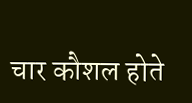चार कौशल होते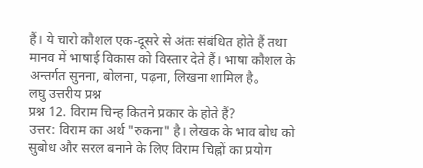हैं। ये चारो कौशल एक-दूसरे से अंतः संबंधित होते हैं तथा मानव में भाषाई विकास को विस्तार देते हैं। भाषा कौशल के अन्तर्गत सुनना, बोलना, पढ़ना, लिखना शामिल है。
लघु उत्तरीय प्रश्न
प्रश्न 12. विराम चिन्ह कितने प्रकार के होते हैं?
उत्तर: विराम का अर्थ "रुकना" है। लेखक के भाव बोध को सुबोध और सरल बनाने के लिए विराम चिह्नों का प्रयोग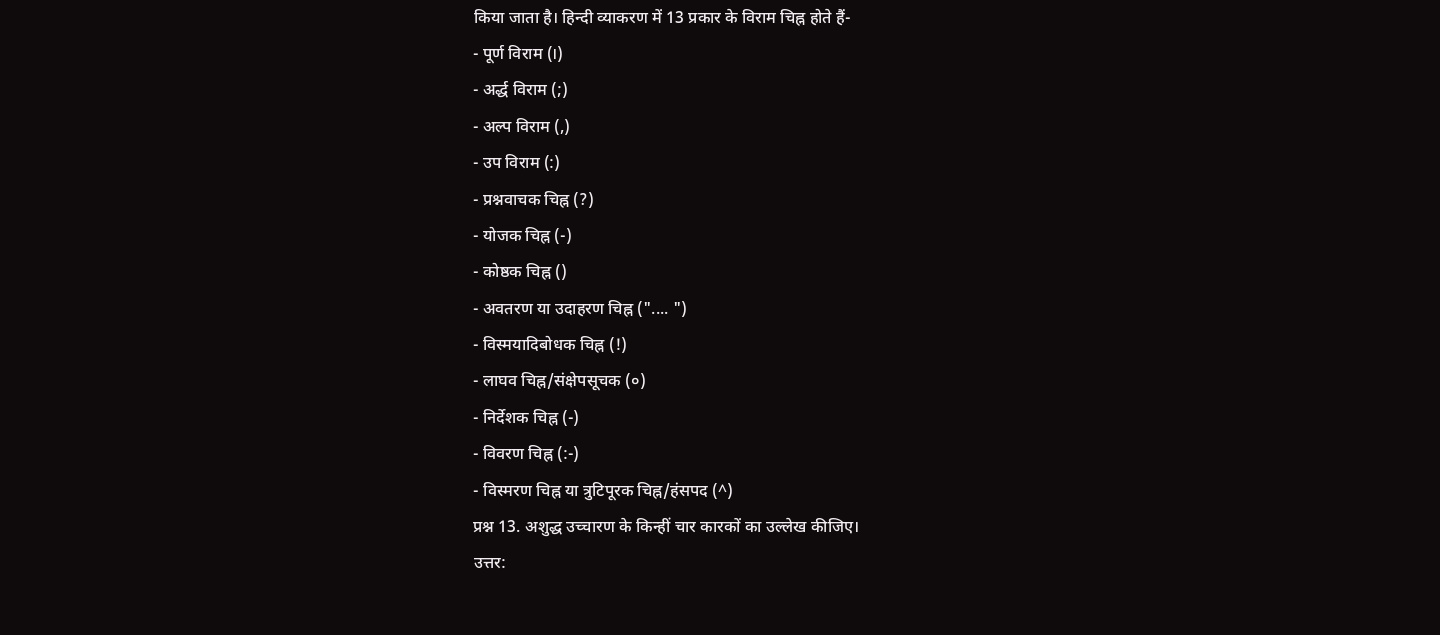किया जाता है। हिन्दी व्याकरण में 13 प्रकार के विराम चिह्न होते हैं-
- पूर्ण विराम (।)
- अर्द्ध विराम (;)
- अल्प विराम (,)
- उप विराम (:)
- प्रश्नवाचक चिह्न (?)
- योजक चिह्न (-)
- कोष्ठक चिह्न ()
- अवतरण या उदाहरण चिह्न (".... ")
- विस्मयादिबोधक चिह्न (!)
- लाघव चिह्न/संक्षेपसूचक (०)
- निर्देशक चिह्न (-)
- विवरण चिह्न (:-)
- विस्मरण चिह्न या त्रुटिपूरक चिह्न/हंसपद (^)
प्रश्न 13. अशुद्ध उच्चारण के किन्हीं चार कारकों का उल्लेख कीजिए।
उत्तर: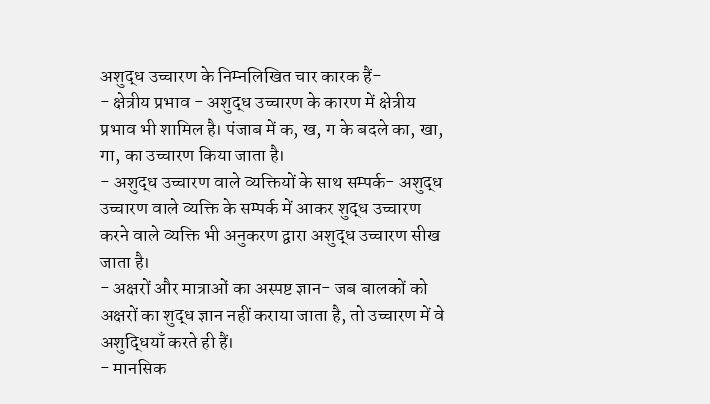अशुद्ध उच्चारण के निम्नलिखित चार कारक हैं-
- क्षेत्रीय प्रभाव - अशुद्ध उच्चारण के कारण में क्षेत्रीय प्रभाव भी शामिल है। पंजाब में क, ख, ग के बदले का, खा, गा, का उच्चारण किया जाता है।
- अशुद्ध उच्चारण वाले व्यक्तियों के साथ सम्पर्क- अशुद्ध उच्चारण वाले व्यक्ति के सम्पर्क में आकर शुद्ध उच्चारण करने वाले व्यक्ति भी अनुकरण द्वारा अशुद्ध उच्चारण सीख जाता है।
- अक्षरों और मात्राओं का अस्पष्ट ज्ञान- जब बालकों को अक्षरों का शुद्ध ज्ञान नहीं कराया जाता है, तो उच्चारण में वे अशुद्धियाँ करते ही हैं।
- मानसिक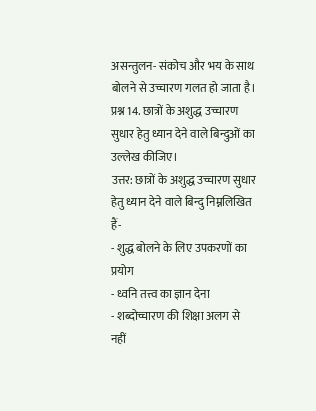असन्तुलन- संकोच और भय के साथ बोलने से उच्चारण गलत हो जाता है।
प्रश्न 14. छात्रों के अशुद्ध उच्चारण सुधार हेतु ध्यान देने वाले बिन्दुओं का उल्लेख कीजिए।
उत्तर: छात्रों के अशुद्ध उच्चारण सुधार हेतु ध्यान देने वाले बिन्दु निम्नलिखित हैं-
- शुद्ध बोलने के लिए उपकरणों का प्रयोग
- ध्वनि तत्त्व का ज्ञान देना
- शब्दोच्चारण की शिक्षा अलग से नहीं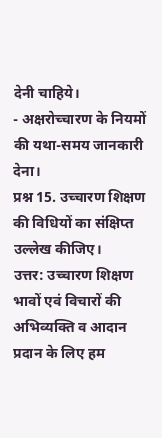देनी चाहिये।
- अक्षरोच्चारण के नियमों की यथा-समय जानकारी देना।
प्रश्न 15. उच्चारण शिक्षण की विधियों का संक्षिप्त उल्लेख कीजिए।
उत्तर: उच्चारण शिक्षण भावों एवं विचारों की अभिव्यक्ति व आदान प्रदान के लिए हम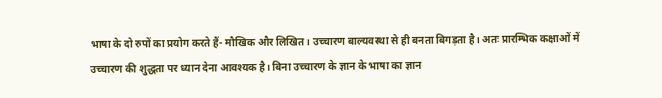भाषा के दो रुपों का प्रयोग करते हैं- मौखिक और लिखित। उच्चारण बाल्यवस्था से ही बनता बिगड़ता है। अतः प्रारम्भिक कक्षाओं में उच्चारण की शुद्धता पर ध्यान देना आवश्यक है। बिना उच्चारण के ज्ञान के भाषा का ज्ञान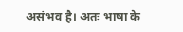असंभव है। अतः भाषा के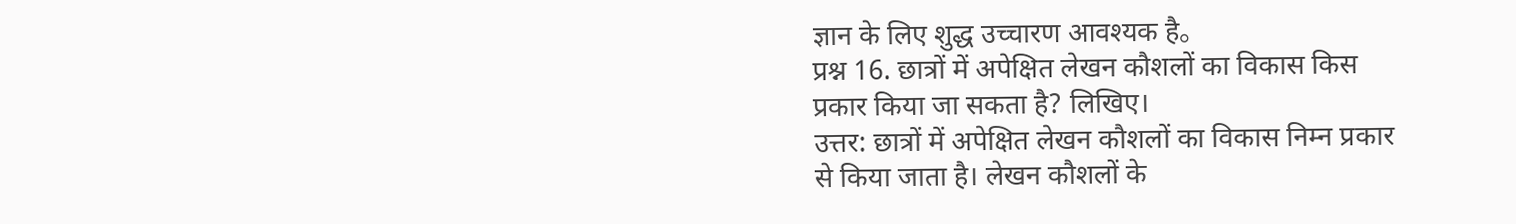ज्ञान के लिए शुद्ध उच्चारण आवश्यक है。
प्रश्न 16. छात्रों में अपेक्षित लेखन कौशलों का विकास किस प्रकार किया जा सकता है? लिखिए।
उत्तर: छात्रों में अपेक्षित लेखन कौशलों का विकास निम्न प्रकार से किया जाता है। लेखन कौशलों के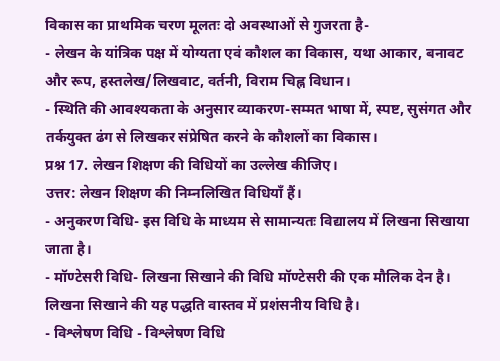विकास का प्राथमिक चरण मूलतः दो अवस्थाओं से गुजरता है-
- लेखन के यांत्रिक पक्ष में योग्यता एवं कौशल का विकास, यथा आकार, बनावट और रूप, हस्तलेख/लिखवाट, वर्तनी, विराम चिह्न विधान।
- स्थिति की आवश्यकता के अनुसार व्याकरण-सम्मत भाषा में, स्पष्ट, सुसंगत और तर्कयुक्त ढंग से लिखकर संप्रेषित करने के कौशलों का विकास।
प्रश्न 17. लेखन शिक्षण की विधियों का उल्लेख कीजिए।
उत्तर: लेखन शिक्षण की निम्नलिखित विधियाँ हैं।
- अनुकरण विधि- इस विधि के माध्यम से सामान्यतः विद्यालय में लिखना सिखाया जाता है।
- मॉण्टेसरी विधि- लिखना सिखाने की विधि मॉण्टेसरी की एक मौलिक देन है। लिखना सिखाने की यह पद्धति वास्तव में प्रशंसनीय विधि है।
- विश्लेषण विधि - विश्लेषण विधि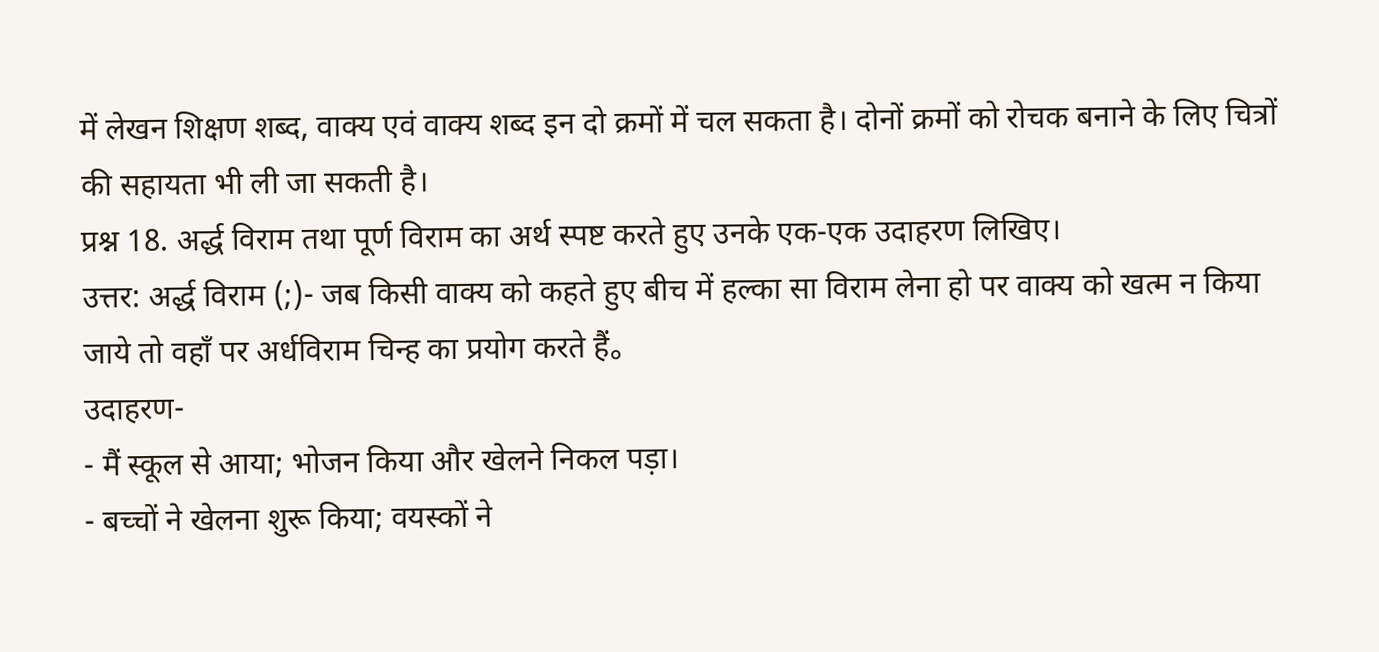में लेखन शिक्षण शब्द, वाक्य एवं वाक्य शब्द इन दो क्रमों में चल सकता है। दोनों क्रमों को रोचक बनाने के लिए चित्रों की सहायता भी ली जा सकती है।
प्रश्न 18. अर्द्ध विराम तथा पूर्ण विराम का अर्थ स्पष्ट करते हुए उनके एक-एक उदाहरण लिखिए।
उत्तर: अर्द्ध विराम (;)- जब किसी वाक्य को कहते हुए बीच में हल्का सा विराम लेना हो पर वाक्य को खत्म न किया जाये तो वहाँ पर अर्धविराम चिन्ह का प्रयोग करते हैं。
उदाहरण-
- मैं स्कूल से आया; भोजन किया और खेलने निकल पड़ा।
- बच्चों ने खेलना शुरू किया; वयस्कों ने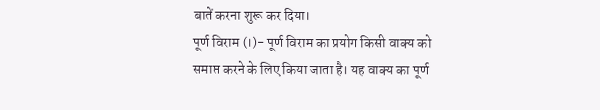बातें करना शुरू कर दिया।
पूर्ण विराम (।)- पूर्ण विराम का प्रयोग किसी वाक्य को समाप्त करने के लिए किया जाता है। यह वाक्य का पूर्ण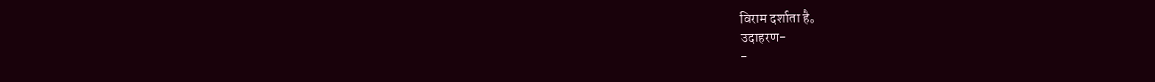विराम दर्शाता है。
उदाहरण-
-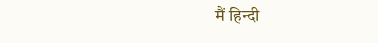मैं हिन्दी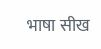भाषा सीख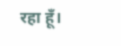रहा हूँ।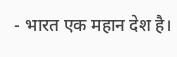- भारत एक महान देश है।